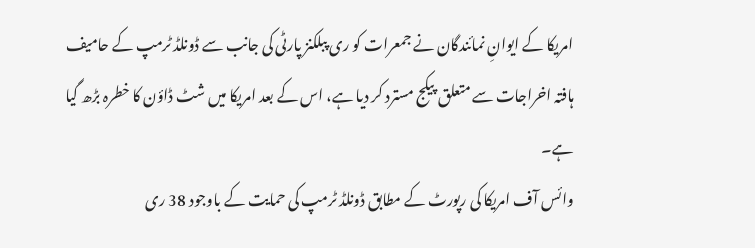امریکا کے ایوانِ نمائندگان نے جمعرات کو ری پبلکنز پارٹی کی جانب سے ڈونلڈ ٹرمپ کے حامیف ہافتہ اخراجات سے متعلق پیکج مسترد کر دیا ہے، اس کے بعد امریکا میں شٹ ڈاؤن کا خطرہ بڑھ گیا ہے۔
وائس آف امریکا کی رپورٹ کے مطابق ڈونلڈ ٹرمپ کی حمایت کے باوجود 38 ری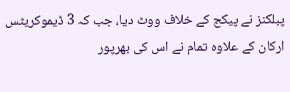پبلکنز نے پیکج کے خلاف ووٹ دیا، جب کہ 3 ڈیموکریٹس ارکان کے علاوہ تمام نے اس کی بھرپور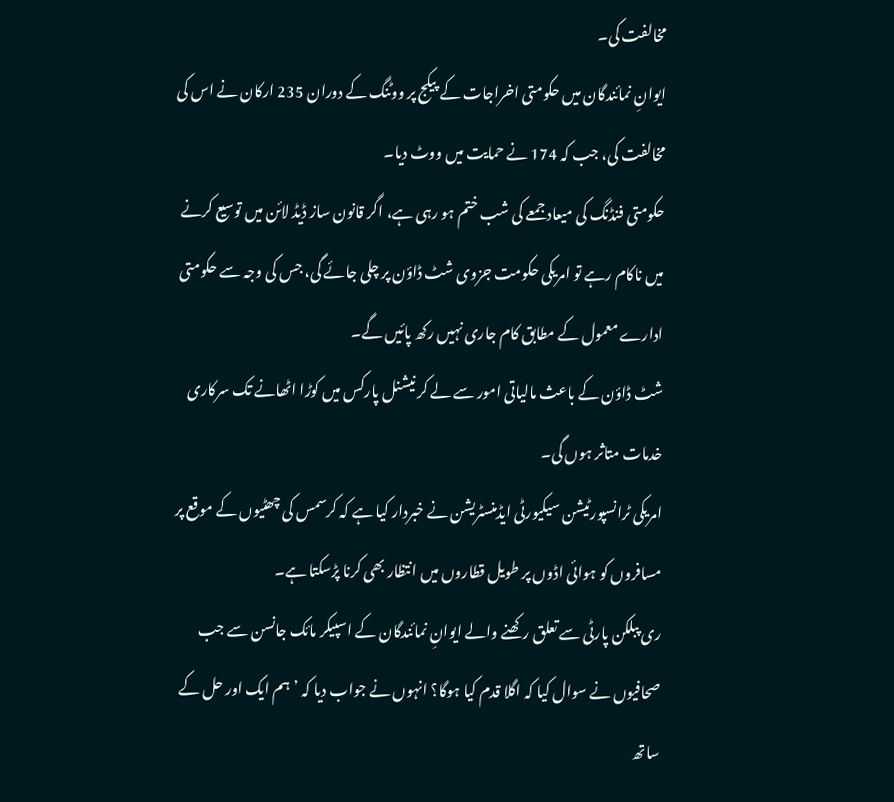مخالفت کی۔
ایوانِ نمائندگان میں حکومتی اخراجات کے پیکج پر ووٹنگ کے دوران 235 ارکان نے اس کی مخالفت کی، جب کہ 174 نے حمایت میں ووٹ دیا۔
حکومتی فنڈنگ کی میعاد جمعے کی شب ختم ہو رہی ہے، اگر قانون ساز ڈیڈ لائن میں توسیع کرنے میں ناکام رہے تو امریکی حکومت جزوی شٹ ڈاؤن پر چلی جائے گی، جس کی وجہ سے حکومتی ادارے معمول کے مطابق کام جاری نہیں رکھ پائیں گے۔
شٹ ڈاؤن کے باعث مالیاتی امور سے لے کر نیشنل پارکس میں کوڑا اٹھانے تک سرکاری خدمات متاثر ہوں گی۔
امریکی ٹرانسپورٹیشن سیکیورٹی ایڈمنسٹریشن نے خبردار کیا ہے کہ کرسمس کی چھٹیوں کے موقع پر مسافروں کو ہوائی اڈوں پر طویل قطاروں میں انتظار بھی کرنا پڑسکتا ہے۔
ری پبلکن پارٹی سے تعلق رکھنے والے ایوانِ نمائندگان کے اسپیکر مائک جانسن سے جب صحافیوں نے سوال کیا کہ اگلا قدم کیا ہوگا؟ انہوں نے جواب دیا کہ ’ہم ایک اور حل کے ساتھ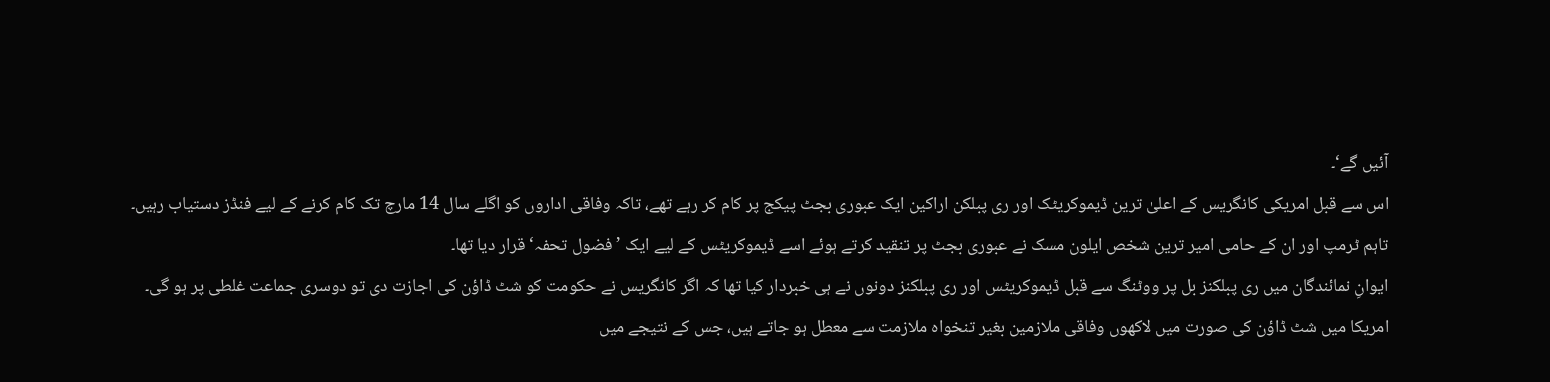آئیں گے‘۔
اس سے قبل امریکی کانگریس کے اعلیٰ ترین ڈیموکریٹک اور ری پبلکن اراکین ایک عبوری بجٹ پیکج پر کام کر رہے تھے، تاکہ وفاقی اداروں کو اگلے سال 14 مارچ تک کام کرنے کے لیے فنڈز دستیاب رہیں۔
تاہم ٹرمپ اور ان کے حامی امیر ترین شخص ایلون مسک نے عبوری بجٹ پر تنقید کرتے ہوئے اسے ڈیموکریٹس کے لیے ایک ’فضول تحفہ‘ قرار دیا تھا۔
ایوانِ نمائندگان میں ری پبلکنز بل پر ووٹنگ سے قبل ڈیموکریٹس اور ری پبلکنز دونوں نے ہی خبردار کیا تھا کہ اگر کانگریس نے حکومت کو شٹ ڈاؤن کی اجازت دی تو دوسری جماعت غلطی پر ہو گی۔
امریکا میں شٹ ڈاؤن کی صورت میں لاکھوں وفاقی ملازمین بغیر تنخواہ ملازمت سے معطل ہو جاتے ہیں، جس کے نتیجے میں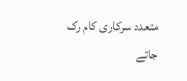متعدد سرکاری کام رک جاتے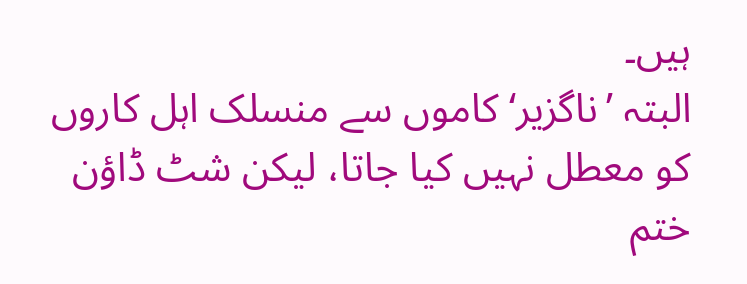ہیں۔
البتہ ’ناگزیر‘ کاموں سے منسلک اہل کاروں کو معطل نہیں کیا جاتا، لیکن شٹ ڈاؤن ختم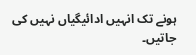ہونے تک انہیں ادائیگیاں نہیں کی جاتیں۔